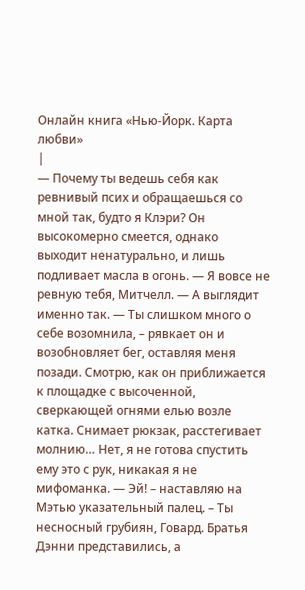Онлайн книга «Нью-Йорк. Карта любви»
|
— Почему ты ведешь себя как ревнивый псих и обращаешься со мной так, будто я Клэри? Он высокомерно смеется, однако выходит ненатурально, и лишь подливает масла в огонь. — Я вовсе не ревную тебя, Митчелл. — А выглядит именно так. — Ты слишком много о себе возомнила, – рявкает он и возобновляет бег, оставляя меня позади. Смотрю, как он приближается к площадке с высоченной, сверкающей огнями елью возле катка. Снимает рюкзак, расстегивает молнию… Нет, я не готова спустить ему это с рук, никакая я не мифоманка. — Эй! – наставляю на Мэтью указательный палец. – Ты несносный грубиян, Говард. Братья Дэнни представились, а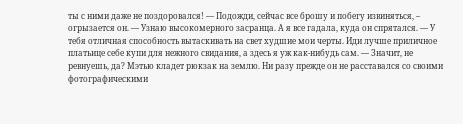ты с ними даже не поздоровался! — Подожди, сейчас все брошу и побегу извиняться, – огрызается он. — Узнаю высокомерного засранца. А я все гадала, куда он спрятался. — У тебя отличная способность вытаскивать на свет худшие мои черты. Иди лучше приличное платьице себе купи для нежного свидания, а здесь я уж как-нибудь сам. — Значит, не ревнуешь, да? Мэтью кладет рюкзак на землю. Ни разу прежде он не расставался со своими фотографическими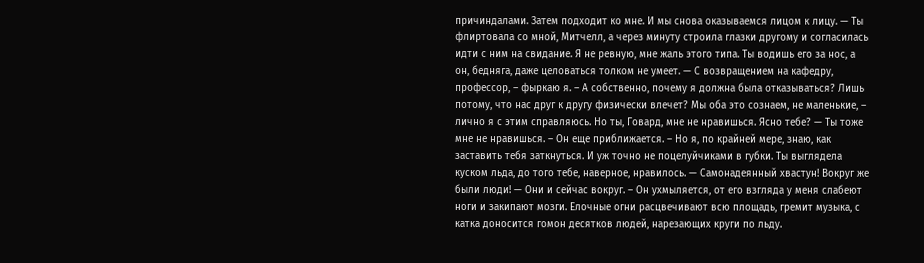причиндалами. Затем подходит ко мне. И мы снова оказываемся лицом к лицу. — Ты флиртовала со мной, Митчелл, а через минуту строила глазки другому и согласилась идти с ним на свидание. Я не ревную, мне жаль этого типа. Ты водишь его за нос, а он, бедняга, даже целоваться толком не умеет. — С возвращением на кафедру, профессор, – фыркаю я. – А собственно, почему я должна была отказываться? Лишь потому, что нас друг к другу физически влечет? Мы оба это сознаем, не маленькие, – лично я с этим справляюсь. Но ты, Говард, мне не нравишься. Ясно тебе? — Ты тоже мне не нравишься. – Он еще приближается. – Но я, по крайней мере, знаю, как заставить тебя заткнуться. И уж точно не поцелуйчиками в губки. Ты выглядела куском льда, до того тебе, наверное, нравилось. — Самонадеянный хвастун! Вокруг же были люди! — Они и сейчас вокруг. – Он ухмыляется, от его взгляда у меня слабеют ноги и закипают мозги. Елочные огни расцвечивают всю площадь, гремит музыка, с катка доносится гомон десятков людей, нарезающих круги по льду.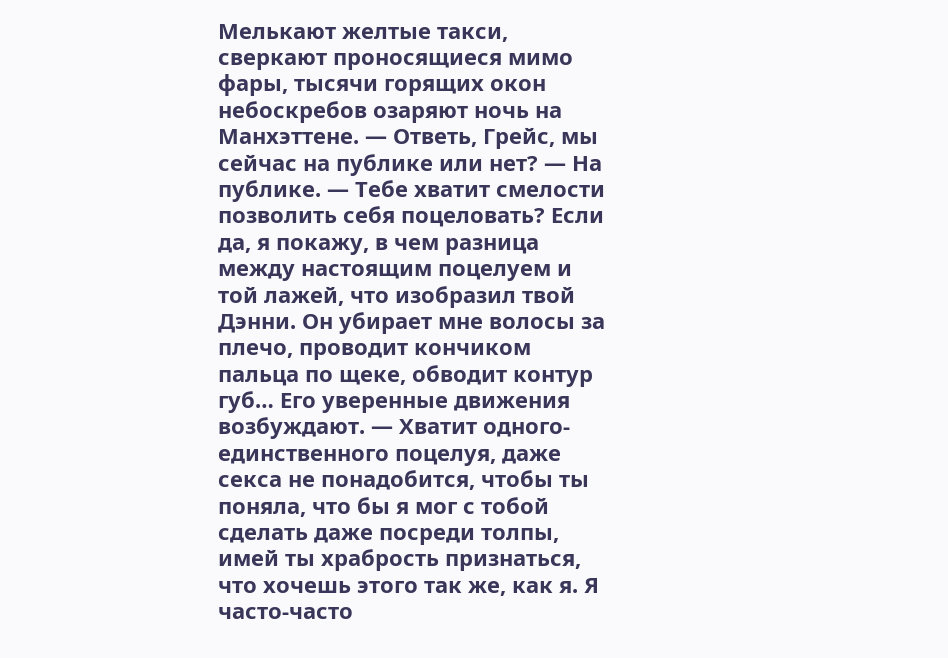Мелькают желтые такси, сверкают проносящиеся мимо фары, тысячи горящих окон небоскребов озаряют ночь на Манхэттене. — Ответь, Грейс, мы сейчас на публике или нет? — На публике. — Тебе хватит смелости позволить себя поцеловать? Если да, я покажу, в чем разница между настоящим поцелуем и той лажей, что изобразил твой Дэнни. Он убирает мне волосы за плечо, проводит кончиком пальца по щеке, обводит контур губ… Его уверенные движения возбуждают. — Хватит одного-единственного поцелуя, даже секса не понадобится, чтобы ты поняла, что бы я мог с тобой сделать даже посреди толпы, имей ты храбрость признаться, что хочешь этого так же, как я. Я часто-часто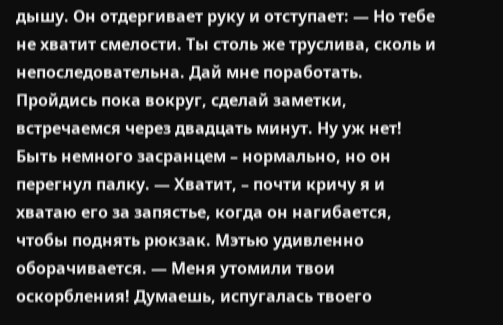дышу. Он отдергивает руку и отступает: — Но тебе не хватит смелости. Ты столь же труслива, сколь и непоследовательна. Дай мне поработать. Пройдись пока вокруг, сделай заметки, встречаемся через двадцать минут. Ну уж нет! Быть немного засранцем – нормально, но он перегнул палку. — Хватит, – почти кричу я и хватаю его за запястье, когда он нагибается, чтобы поднять рюкзак. Мэтью удивленно оборачивается. — Меня утомили твои оскорбления! Думаешь, испугалась твоего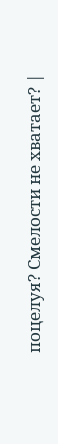поцелуя? Смелости не хватает? |